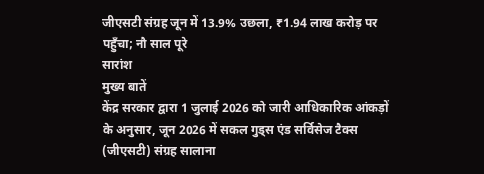जीएसटी संग्रह जून में 13.9% उछला, ₹1.94 लाख करोड़ पर पहुँचा; नौ साल पूरे
सारांश
मुख्य बातें
केंद्र सरकार द्वारा 1 जुलाई 2026 को जारी आधिकारिक आंकड़ों के अनुसार, जून 2026 में सकल गुड्स एंड सर्विसेज टैक्स (जीएसटी) संग्रह सालाना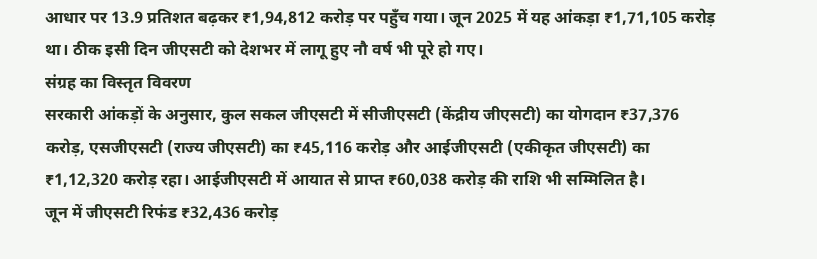आधार पर 13.9 प्रतिशत बढ़कर ₹1,94,812 करोड़ पर पहुँच गया। जून 2025 में यह आंकड़ा ₹1,71,105 करोड़ था। ठीक इसी दिन जीएसटी को देशभर में लागू हुए नौ वर्ष भी पूरे हो गए।
संग्रह का विस्तृत विवरण
सरकारी आंकड़ों के अनुसार, कुल सकल जीएसटी में सीजीएसटी (केंद्रीय जीएसटी) का योगदान ₹37,376 करोड़, एसजीएसटी (राज्य जीएसटी) का ₹45,116 करोड़ और आईजीएसटी (एकीकृत जीएसटी) का ₹1,12,320 करोड़ रहा। आईजीएसटी में आयात से प्राप्त ₹60,038 करोड़ की राशि भी सम्मिलित है।
जून में जीएसटी रिफंड ₹32,436 करोड़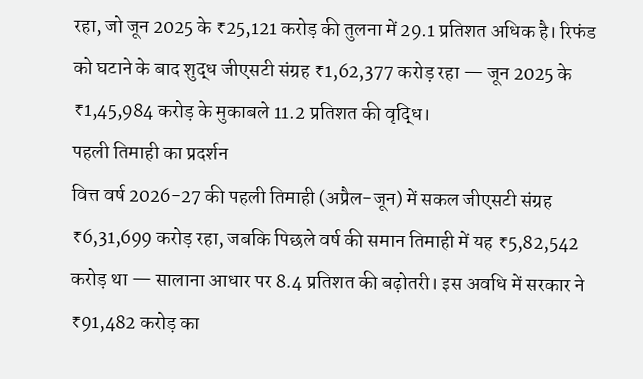रहा, जो जून 2025 के ₹25,121 करोड़ की तुलना में 29.1 प्रतिशत अधिक है। रिफंड को घटाने के बाद शुद्ध जीएसटी संग्रह ₹1,62,377 करोड़ रहा — जून 2025 के ₹1,45,984 करोड़ के मुकाबले 11.2 प्रतिशत की वृद्धि।
पहली तिमाही का प्रदर्शन
वित्त वर्ष 2026-27 की पहली तिमाही (अप्रैल-जून) में सकल जीएसटी संग्रह ₹6,31,699 करोड़ रहा, जबकि पिछले वर्ष की समान तिमाही में यह ₹5,82,542 करोड़ था — सालाना आधार पर 8.4 प्रतिशत की बढ़ोतरी। इस अवधि में सरकार ने ₹91,482 करोड़ का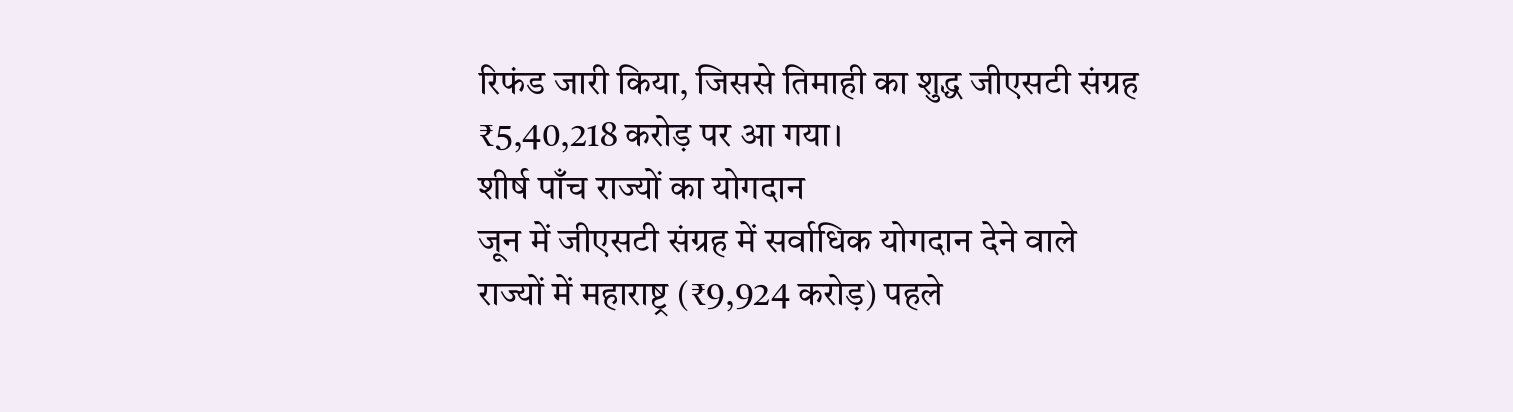रिफंड जारी किया, जिससे तिमाही का शुद्ध जीएसटी संग्रह ₹5,40,218 करोड़ पर आ गया।
शीर्ष पाँच राज्यों का योगदान
जून में जीएसटी संग्रह में सर्वाधिक योगदान देने वाले राज्यों में महाराष्ट्र (₹9,924 करोड़) पहले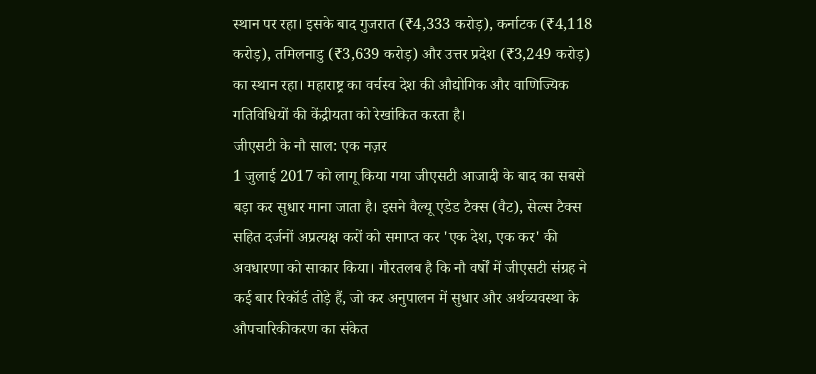स्थान पर रहा। इसके बाद गुजरात (₹4,333 करोड़), कर्नाटक (₹4,118 करोड़), तमिलनाडु (₹3,639 करोड़) और उत्तर प्रदेश (₹3,249 करोड़) का स्थान रहा। महाराष्ट्र का वर्चस्व देश की औद्योगिक और वाणिज्यिक गतिविधियों की केंद्रीयता को रेखांकित करता है।
जीएसटी के नौ साल: एक नज़र
1 जुलाई 2017 को लागू किया गया जीएसटी आजादी के बाद का सबसे बड़ा कर सुधार माना जाता है। इसने वैल्यू एडेड टैक्स (वैट), सेल्स टैक्स सहित दर्जनों अप्रत्यक्ष करों को समाप्त कर 'एक देश, एक कर' की अवधारणा को साकार किया। गौरतलब है कि नौ वर्षों में जीएसटी संग्रह ने कई बार रिकॉर्ड तोड़े हैं, जो कर अनुपालन में सुधार और अर्थव्यवस्था के औपचारिकीकरण का संकेत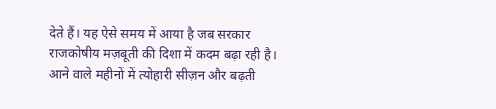देते हैं। यह ऐसे समय में आया है जब सरकार राजकोषीय मज़बूती की दिशा में कदम बढ़ा रही है। आने वाले महीनों में त्योहारी सीज़न और बढ़ती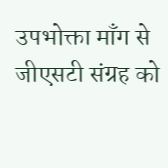उपभोक्ता माँग से जीएसटी संग्रह को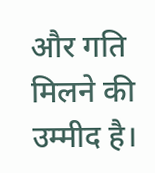और गति मिलने की उम्मीद है।